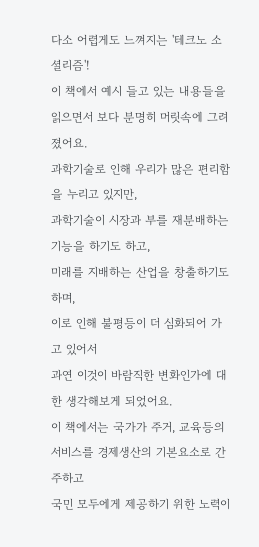다소 어렵게도 느껴지는 '테크노 소셜리즘'!
이 책에서 예시 들고 있는 내용들을 읽으면서 보다 분명히 머릿속에 그려졌어요.
과학기술로 인해 우리가 많은 편리함을 누리고 있지만,
과학기술이 시장과 부를 재분배하는 기능을 하기도 하고,
미래를 지배하는 산업을 창출하기도 하며,
이로 인해 불평등이 더 심화되어 가고 있어서
과연 이것이 바람직한 변화인가에 대한 생각해보게 되었어요.
이 책에서는 국가가 주거, 교육등의 서비스를 경제생산의 기본요소로 간주하고
국민 모두에게 제공하기 위한 노력이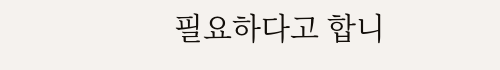필요하다고 합니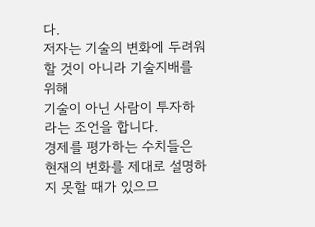다.
저자는 기술의 변화에 두려워할 것이 아니라 기술지배를 위해
기술이 아닌 사람이 투자하라는 조언을 합니다.
경제를 평가하는 수치들은 현재의 변화를 제대로 설명하지 못할 때가 있으므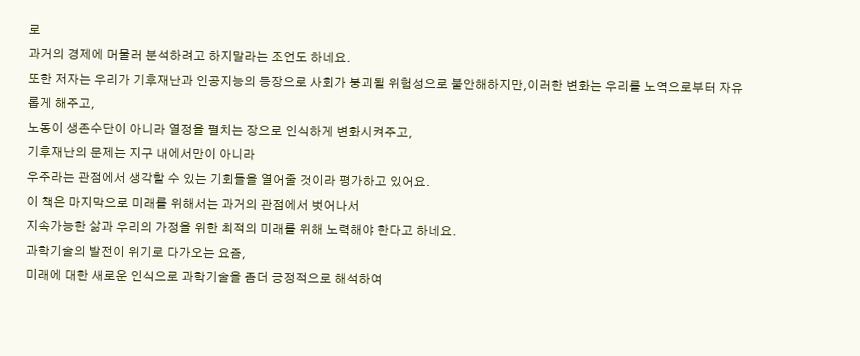로
과거의 경제에 머물러 분석하려고 하지말라는 조언도 하네요.
또한 저자는 우리가 기후재난과 인공지능의 등장으로 사회가 붕괴될 위험성으로 불안해하지만,이러한 변화는 우리를 노역으로부터 자유롭게 해주고,
노동이 생존수단이 아니라 열정을 펼치는 장으로 인식하게 변화시켜주고,
기후재난의 문제는 지구 내에서만이 아니라
우주라는 관점에서 생각할 수 있는 기회들을 열어줄 것이라 평가하고 있어요.
이 책은 마지막으로 미래를 위해서는 과거의 관점에서 벗어나서
지속가능한 삶과 우리의 가정을 위한 최적의 미래를 위해 노력해야 한다고 하네요.
과학기술의 발전이 위기로 다가오는 요즘,
미래에 대한 새로운 인식으로 과학기술을 좀더 긍정적으로 해석하여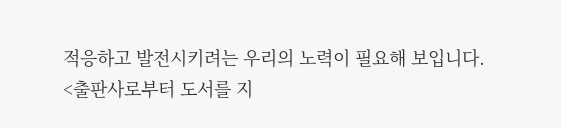적응하고 발전시키려는 우리의 노력이 필요해 보입니다.
<출판사로부터 도서를 지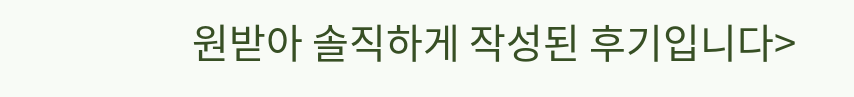원받아 솔직하게 작성된 후기입니다>